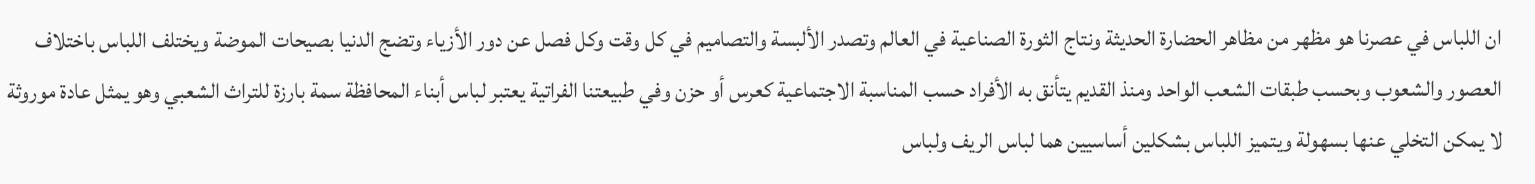ان اللباس في عصرنا هو مظهر من مظاهر الحضارة الحديثة ونتاج الثورة الصناعية في العالم وتصدر الألبسة والتصاميم في كل وقت وكل فصل عن دور الأزياء وتضج الدنيا بصيحات الموضة ويختلف اللباس باختلاف العصور والشعوب وبحسب طبقات الشعب الواحد ومنذ القديم يتأنق به الأفراد حسب المناسبة الاجتماعية كعرس أو حزن وفي طبيعتنا الفراتية يعتبر لباس أبناء المحافظة سمة بارزة للتراث الشعبي وهو يمثل عادة موروثة لا يمكن التخلي عنها بسهولة ويتميز اللباس بشكلين أساسيين هما لباس الريف ولباس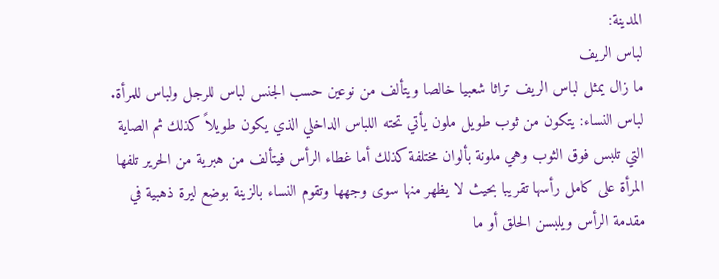المدينة:
لباس الريف
ما زال يمثل لباس الريف تراثا شعبيا خالصا ويتألف من نوعين حسب الجنس لباس للرجل ولباس للمرأة.
لباس النساء: يتكون من ثوب طويل ملون يأتي تحته اللباس الداخلي الذي يكون طويلاً كذلك ثم الصاية التي تلبس فوق الثوب وهي ملونة بألوان مختلفة كذلك أما غطاء الرأس فيتألف من هبرية من الحرير تلفها المرأة على كامل رأسها تقريبا بحيث لا يظهر منها سوى وجهها وتقوم النساء بالزينة بوضع ليرة ذهبية في مقدمة الرأس ويلبسن الحلق أو ما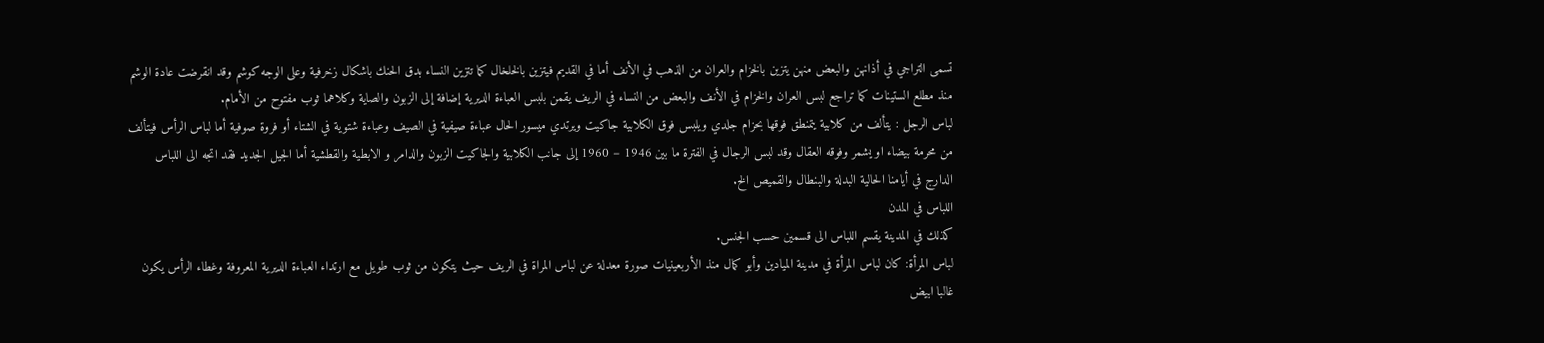تسمى التراجي في أذانهن والبعض منهن يتزين بالخزام والعران من الذهب في الأنف أما في القديم فيتزين بالخلخال كما تتزين النساء بدق الحنك باشكال زخرفية وعلى الوجه كوشم وقد انقرضت عادة الوشم منذ مطلع الستينات كما تراجع لبس العران والخزام في الأنف والبعض من النساء في الريف يقمن بلبس العباءة الديرية إضافة إلى الزبون والصاية وكلاهما ثوب مفتوح من الأمام.
لباس الرجل : يتألف من كلابية يتمنطق فوقها بحزام جلدي ويلبس فوق الكلابية جاكيت ويرتدي ميسور الحال عباءة صيفية في الصيف وعباءة شتوية في الشتاء أو فروة صوفية أما لباس الرأس فيتألف من محرمة بيضاء او يشمر وفوقه العقال وقد لبس الرجال في الفترة ما بين 1946 – 1960 إلى جانب الكلابية والجاكيت الزبون والدامر و الابطية والقطشية أما الجيل الجديد فقد اتجه الى اللباس الدارج في أيامنا الحالية البدلة والبنطال والقميص الخ.
اللباس في المدن
كذلك في المدينة يقسم اللباس الى قسمين حسب الجنس.
لباس المرأة: كان لباس المرأة في مدينة الميادين وأبو كمال منذ الأربعينيات صورة معدلة عن لباس المراة في الريف حيث يتكون من ثوب طويل مع ارتداء العباءة الديرية المعروفة وغطاء الرأس يكون غالبا ابيض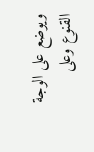ويوضع على الوجة القنوع وعلى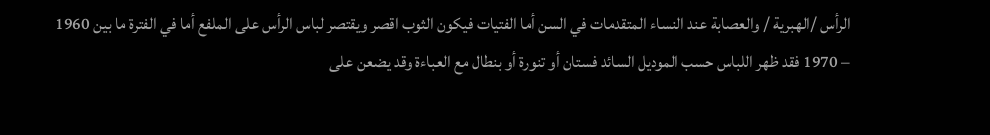الرأس /الهبرية / والعصابة عند النساء المتقدمات في السن أما الفتيات فيكون الثوب اقصر ويقتصر لباس الرأس على الملفع أما في الفترة ما بين 1960 – 1970 فقد ظهر اللباس حسب الموديل السائد فستان أو تنورة أو بنطال مع العباءة وقد يضعن على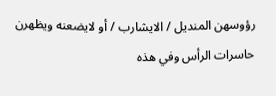رؤوسهن المنديل / الايشارب / أو لايضعنه ويظهرن حاسرات الرأس وفي هذه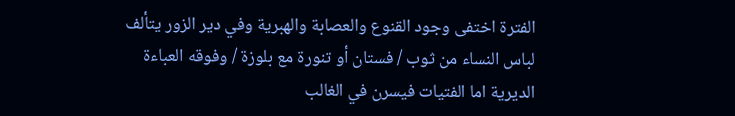الفترة اختفى وجود القنوع والعصابة والهبرية وفي دير الزور يتألف لباس النساء من ثوب / فستان أو تنورة مع بلوزة / وفوقه العباءة الديرية اما الفتيات فيسرن في الغالب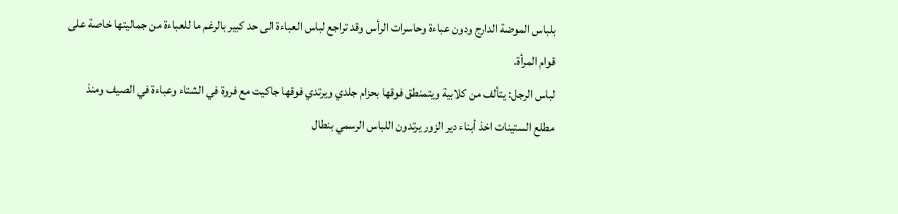بلباس الموضة الدارج ودون عباءة وحاسرات الرأس وقد تراجع لباس العباءة الى حد كبير بالرغم ما للعباءة من جماليتها خاصة على قوام المرأة.
لباس الرجل: يتألف من كلابية ويتمنطق فوقها بحزام جلدي ويرتدي فوقها جاكيت مع فروة في الشتاء وعباءة في الصيف ومنذ مطلع الستينات اخذ أبناء دير الزور يرتدون اللباس الرسمي بنطال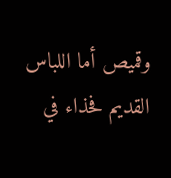وقميص أما اللباس القديم فحذاء في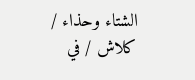الشتاء وحذاء / كلاش / في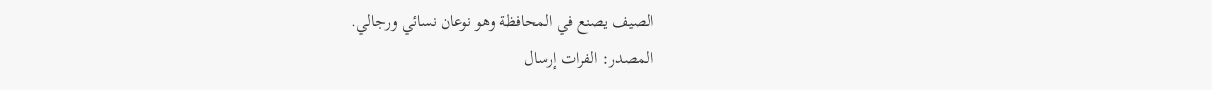الصيف يصنع في المحافظة وهو نوعان نسائي ورجالي.
المصدر: الفرات إرسال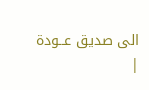الى صديق عــودة
|